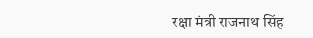रक्षा मंत्री राजनाथ सिंह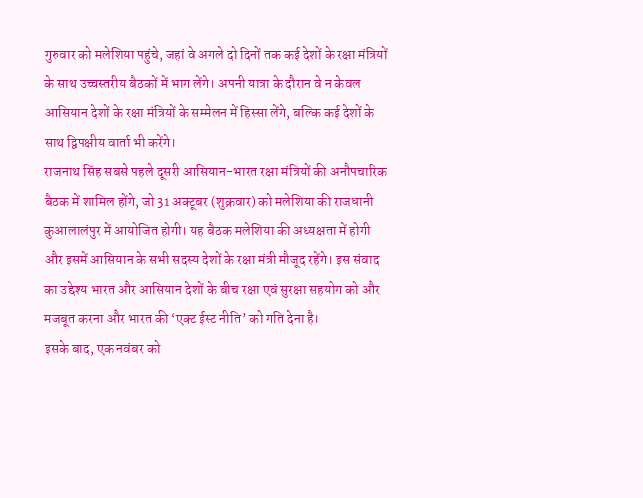गुरुवार को मलेशिया पहुंचे, जहां वे अगले दो दिनों तक कई देशों के रक्षा मंत्रियों के साथ उच्चस्तरीय बैठकों में भाग लेंगे। अपनी यात्रा के दौरान वे न केवल आसियान देशों के रक्षा मंत्रियों के सम्मेलन में हिस्सा लेंगे, बल्कि कई देशों के साथ द्विपक्षीय वार्ता भी करेंगे।
राजनाथ सिंह सबसे पहले दूसरी आसियान-भारत रक्षा मंत्रियों की अनौपचारिक बैठक में शामिल होंगे, जो 31 अक्टूबर (शुक्रवार) को मलेशिया की राजधानी कुआलालंपुर में आयोजित होगी। यह बैठक मलेशिया की अध्यक्षता में होगी और इसमें आसियान के सभी सदस्य देशों के रक्षा मंत्री मौजूद रहेंगे। इस संवाद का उद्देश्य भारत और आसियान देशों के बीच रक्षा एवं सुरक्षा सहयोग को और मजबूत करना और भारत की ‘एक्ट ईस्ट नीति’ को गति देना है।
इसके बाद, एक नवंबर को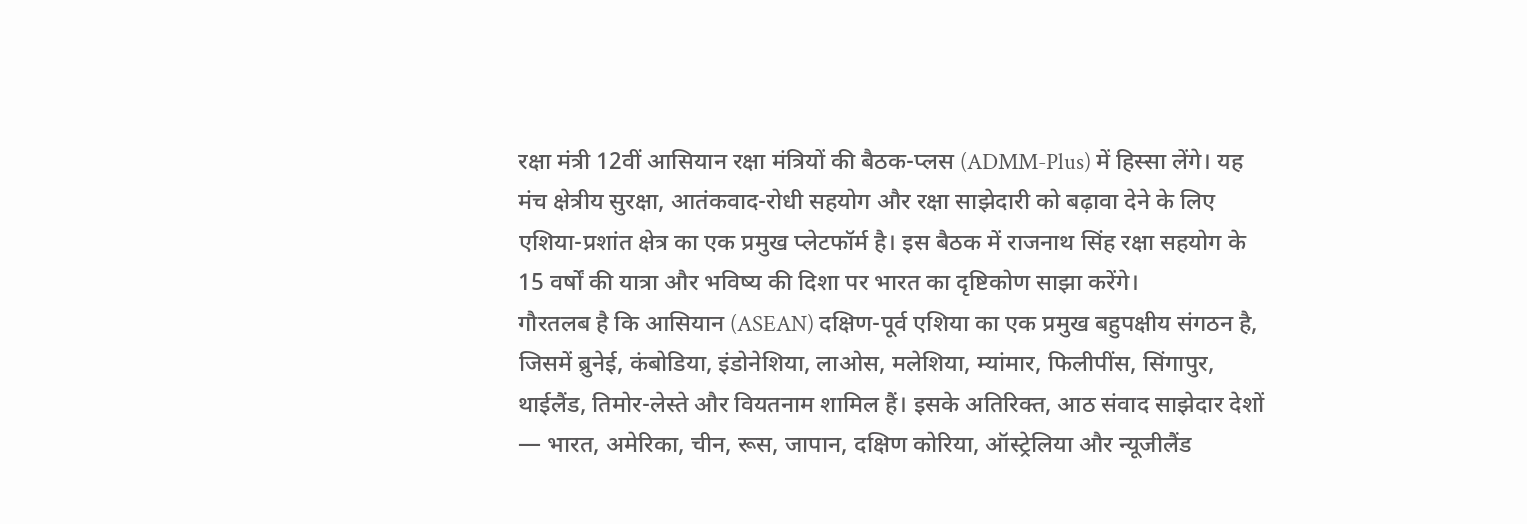रक्षा मंत्री 12वीं आसियान रक्षा मंत्रियों की बैठक-प्लस (ADMM-Plus) में हिस्सा लेंगे। यह मंच क्षेत्रीय सुरक्षा, आतंकवाद-रोधी सहयोग और रक्षा साझेदारी को बढ़ावा देने के लिए एशिया-प्रशांत क्षेत्र का एक प्रमुख प्लेटफॉर्म है। इस बैठक में राजनाथ सिंह रक्षा सहयोग के 15 वर्षों की यात्रा और भविष्य की दिशा पर भारत का दृष्टिकोण साझा करेंगे।
गौरतलब है कि आसियान (ASEAN) दक्षिण-पूर्व एशिया का एक प्रमुख बहुपक्षीय संगठन है, जिसमें ब्रुनेई, कंबोडिया, इंडोनेशिया, लाओस, मलेशिया, म्यांमार, फिलीपींस, सिंगापुर, थाईलैंड, तिमोर-लेस्ते और वियतनाम शामिल हैं। इसके अतिरिक्त, आठ संवाद साझेदार देशों — भारत, अमेरिका, चीन, रूस, जापान, दक्षिण कोरिया, ऑस्ट्रेलिया और न्यूजीलैंड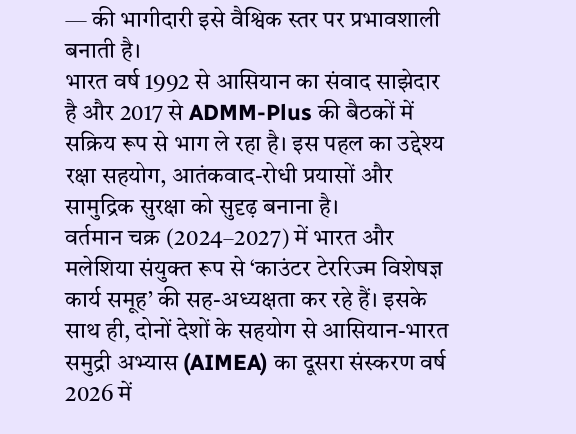— की भागीदारी इसे वैश्विक स्तर पर प्रभावशाली बनाती है।
भारत वर्ष 1992 से आसियान का संवाद साझेदार है और 2017 से ADMM-Plus की बैठकों में सक्रिय रूप से भाग ले रहा है। इस पहल का उद्देश्य रक्षा सहयोग, आतंकवाद-रोधी प्रयासों और सामुद्रिक सुरक्षा को सुदृढ़ बनाना है।
वर्तमान चक्र (2024–2027) में भारत और मलेशिया संयुक्त रूप से ‘काउंटर टेररिज्म विशेषज्ञ कार्य समूह’ की सह-अध्यक्षता कर रहे हैं। इसके साथ ही, दोनों देशों के सहयोग से आसियान-भारत समुद्री अभ्यास (AIMEA) का दूसरा संस्करण वर्ष 2026 में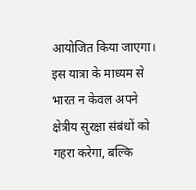आयोजित किया जाएगा।
इस यात्रा के माध्यम से भारत न केवल अपने क्षेत्रीय सुरक्षा संबंधों को गहरा करेगा, बल्कि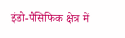इंडो-पैसिफिक क्षेत्र में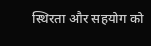स्थिरता और सहयोग को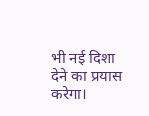भी नई दिशा देने का प्रयास करेगा।